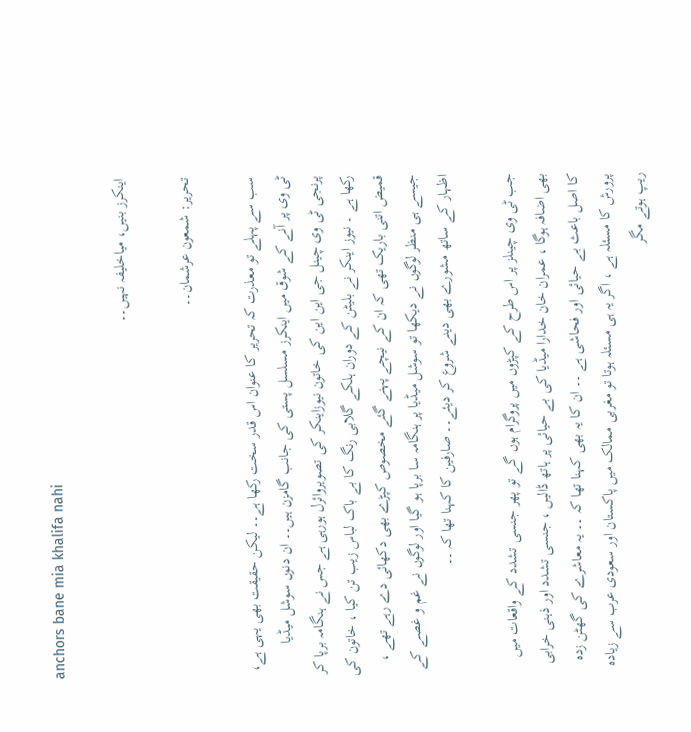anchors bane mia khalifa nahi

اینکرز بنیں، میاخلیفہ نہیں۔۔

تحریر: شمعون عرشمان۔۔

سب سے پہلے تو معذرت کہ تحریر کا عنوان اس قدر سخت رکھا ہے۔۔ لیکن حقیقت بھی یہی ہے، ٹی وی پر آنے کے شوق میں اینکرز مسلسل پستی کی جانب گامزن ہیں۔۔ ان دنوں سوشل میڈیا پرنجی ٹی وی چینل جی این این کی خاتون نیوزاینکر کی تصویروائرل ہورہی ہے جس نے ہنگامہ برپا کر رکھا ہے ۔ نیوز اینکر نے بلیٹن کے دوران ہلکے گلابی رنگ کا بے باک لباس زیب تن کیا ، خاتون کی قمیض اتنی باریک تھی کہ ان کے نیچے پہنے گئے مخصوص کپڑے بھی دکھائی دے رہے تھے ، جیسے ہی منظر لوگوں نے دیکھا تو سوشل میڈیا پر ہنگامہ سا برپا ہو گیا اور لوگوں نے غم و غصے کے اظہار کے ساتھ مشورے بھی دینے شروع کر دیئے۔۔ صارفین کا کہنا تھا کہ ۔۔

جب ٹی وی چینلز پر اس طرح کے کپڑوں میں پروگرام ہوں گے تو پھر جنسی تشدد کے واقعات میں بھی اضافہ ہوگا ، عمران خان خدارا میڈیا کی بے حیائی پر ہاتھ ڈالیں ، جنسی تشدد اور ذہنی خرابی کا اصل باعث بے حیائی اور فحاشی ہے ۔۔ ان کا یہ بھی کہنا تھا کہ ۔۔ یہ معاشرے کی گھٹن زدہ پرورش کا مسئلہ ہے ، اگر یہ ہی مسئلہ ہوتا تو مغربی ممالک میں پاکستان اور سعودی عرب سے زیادہ ریپ ہوتے مگر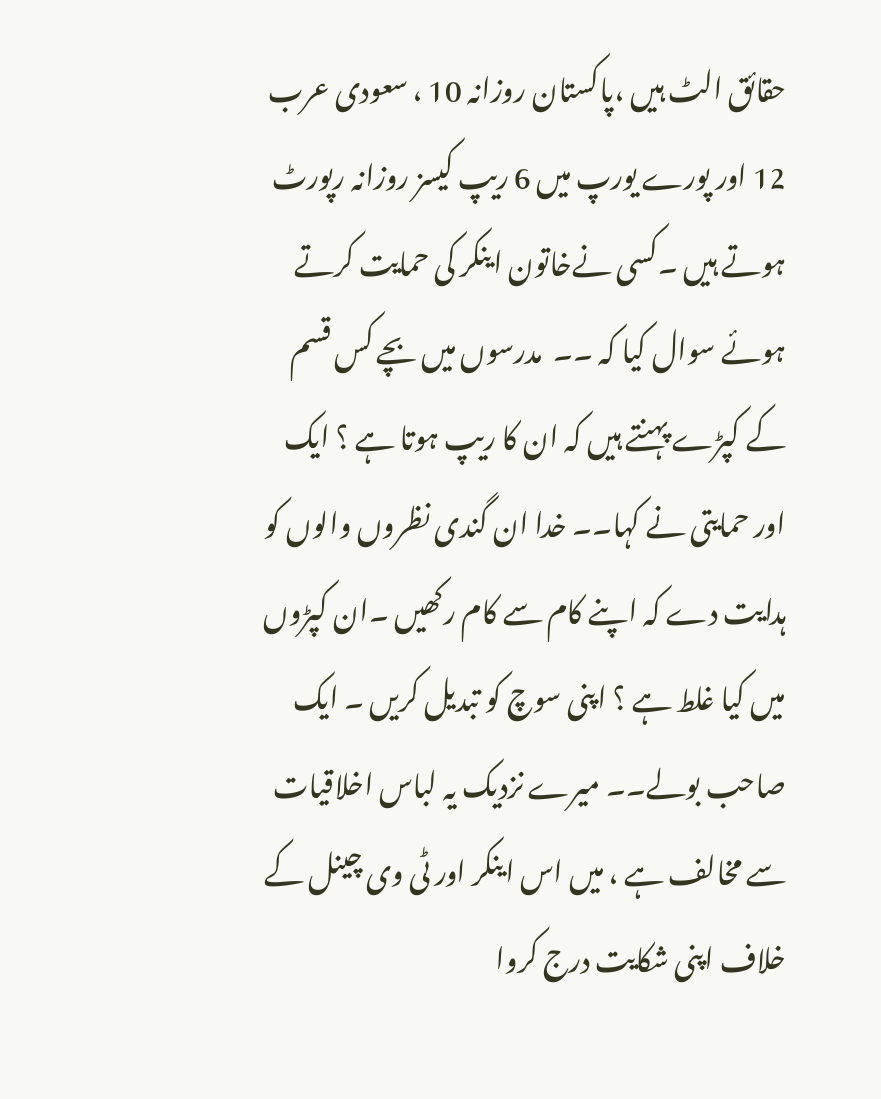حقائق الٹ ہیں ،پاکستان روزانہ 10 ، سعودی عرب 12 اور پورے یورپ میں 6 ریپ کیسز روزانہ رپورٹ ہوتے ہیں ۔کسی نےخاتون اینکر کی حمایت کرتے ہوئے سوال کیا کہ ۔۔  مدرسوں میں بچے کس قسم کے کپڑے پہنتے ہیں کہ ان کا ریپ ہوتا ہے ؟ ایک اور حمایتی نے کہا۔۔ خدا ان گندی نظروں والوں کو ہدایت دے کہ اپنے کام سے کام رکھیں ۔ان کپڑوں میں کیا غلط ہے ؟ اپنی سوچ کو تبدیل کریں ۔ ایک صاحب بولے۔۔ میرے نزدیک یہ لباس اخلاقیات سے مخالف ہے ، میں اس اینکر اور ٹی وی چینل کے خلاف اپنی شکایت درج کروا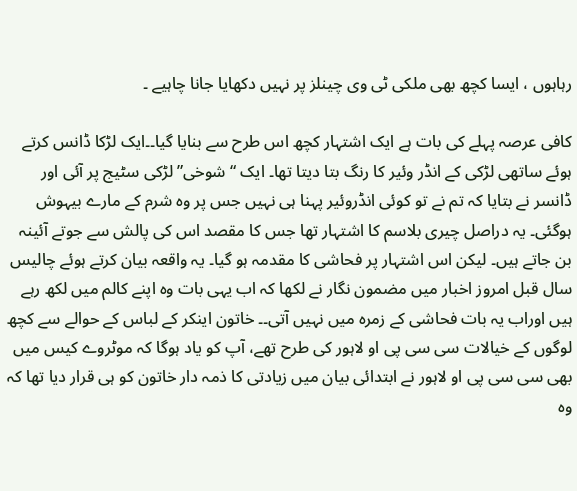رہاہوں ، ایسا کچھ بھی ملکی ٹی وی چینلز پر نہیں دکھایا جانا چاہیے ۔

کافی عرصہ پہلے کی بات ہے ایک اشتہار کچھ اس طرح سے بنایا گیا۔۔ایک لڑکا ڈانس کرتے ہوئے ساتھی لڑکی کے انڈر وئیر کا رنگ بتا دیتا تھا۔ ایک “شوخی” لڑکی سٹیج پر آئی اور ڈانسر نے بتایا کہ تم نے تو کوئی انڈروئیر پہنا ہی نہیں جس پر وہ شرم کے مارے بیہوش ہوگئی۔ یہ دراصل چیری بلاسم کا اشتہار تھا جس کا مقصد اس کی پالش سے جوتے آئینہ بن جاتے ہیں۔ لیکن اس اشتہار پر فحاشی کا مقدمہ ہو گیا۔ یہ واقعہ بیان کرتے ہوئے چالیس سال قبل امروز اخبار میں مضمون نگار نے لکھا کہ اب یہی بات وہ اپنے کالم میں لکھ رہے ہیں اوراب یہ بات فحاشی کے زمرہ میں نہیں آتی۔۔ خاتون اینکر کے لباس کے حوالے سے کچھ لوگوں کے خیالات سی سی پی او لاہور کی طرح تھے، آپ کو یاد ہوگا کہ موٹروے کیس میں بھی سی سی پی او لاہور نے ابتدائی بیان میں زیادتی کا ذمہ دار خاتون کو ہی قرار دیا تھا کہ وہ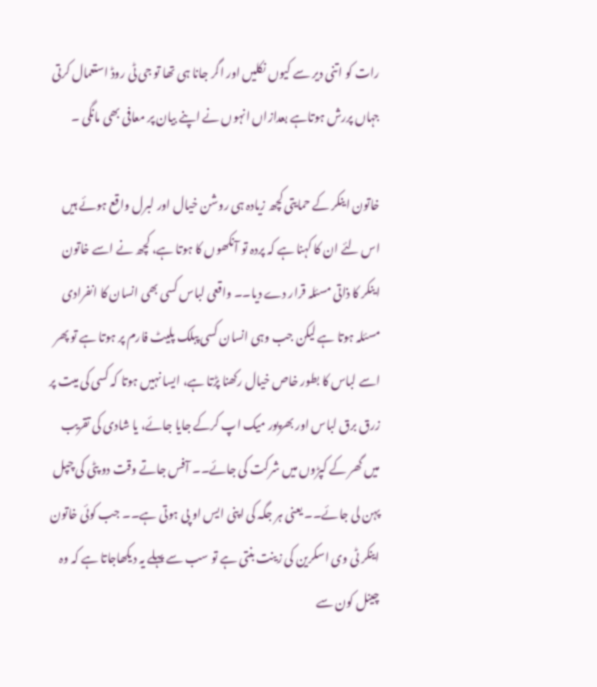رات کو اتنی دیر سے کیوں نکلیں اور اگر جانا ہی تھا تو جی ٹی روڈ استعمال کرتی جہاں پررش ہوتاہے بعدازاں انہوں نے اپنے بیان پر معافی بھی مانگی ۔

خاتون اینکر کے حمایتی کچھ زیادہ ہی روشن خیال اور لبرل واقع ہوئے ہیں اس لئے ان کا کہنا ہے کہ پردہ تو آنکھوں کا ہوتا ہے، کچھ نے اسے خاتون اینکر کا ذاتی مسئلہ قرار دے دیا۔۔ واقعی لباس کسی بھی انسان کا انفرادی مسئلہ ہوتا ہے لیکن جب وہی انسان کسی پبلک پلیٹ فارم پر ہوتا ہے تو پھر اسے لباس کا بطور خاص خیال رکھنا پڑتا ہے، ایسا نہیں ہوتا کہ کسی کی میت پر زرق برق لباس اور بھرپور میک اپ کرکے جایا جائے، یا شادی کی تقریب میں گھر کے کپڑوں میں شرکت کی جائے۔۔ آفس جاتے وقت دو پٹی کی چپل پہن لی جائے۔۔ یعنی ہر جگہ کی اپنی ایس او پی ہوتی ہے۔۔ جب کوئی خاتون اینکر ٹی وی اسکرین کی زینت بنتی ہے تو سب سے پہلے یہ دیکھاجاتا ہے کہ وہ چینل کون سے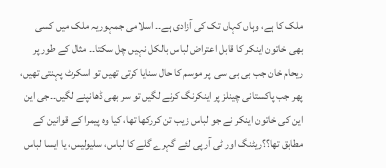ملک کا ہے، وہاں کہاں تک کی آزادی ہے۔۔ اسلامی جمہوریہ ملک میں کسی بھی خاتون اینکر کا قابل اعتراض لباس بالکل نہیں چل سکتا۔۔ مثال کے طور پر ریحام خان جب بی بی سی  پر موسم کا حال سنایا کرتی تھیں تو اسکرٹ پہنتی تھیں، پھر جب پاکستانی چینلز پر اینکرنگ کرنے لگیں تو سر بھی ڈھانپنے لگیں۔۔جی این این کی خاتون اینکر نے جو لباس زیب تن کررکھا تھا، کیا وہ پیمرا کے قوانین کے مطابق تھا؟؟ریٹنگ اور ٹی آر پی لئے گہرے گلے کا لباس، سلیولیس، یا ایسا لباس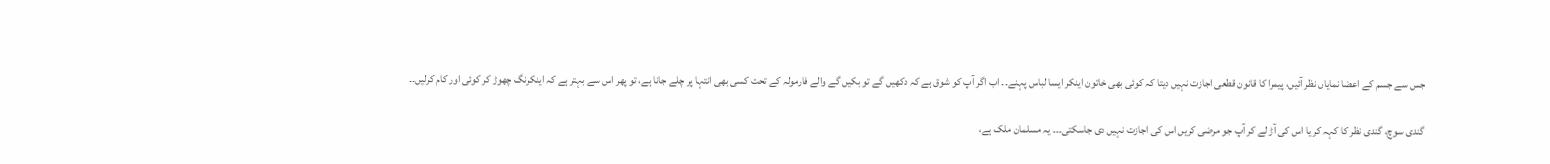جس سے جسم کے اعضا نمایاں نظر آئیں، پیمرا کا قانون قطعی اجازت نہیں دیتا کہ کوئی بھی خاتون اینکر ایسا لباس پہنے۔۔ اب اگر آپ کو شوق ہے کہ دکھیں گے تو بکیں گے والے فارمولہ کے تحت کسی بھی انتہا پر چلے جانا ہے، تو پھر اس سے بہتر ہے کہ اینکرنگ چھوڑ کر کوئی اور کام کرلیں۔۔

گندی سوچ، گندی نظر کا کہہ کر یا اس کی آڑ لے کر آپ جو مرضی کریں اس کی اجازت نہیں دی جاسکتی۔۔۔ یہ مسلمان ملک ہے،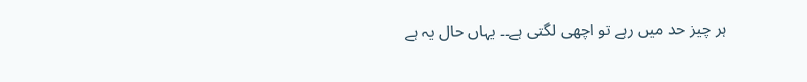ہر چیز حد میں رہے تو اچھی لگتی ہے۔۔ یہاں حال یہ ہے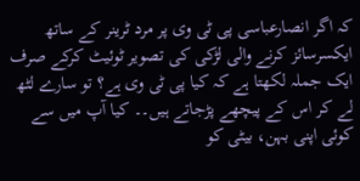کہ اگر انصارعباسی پی ٹی وی پر مرد ٹرینر کے ساتھ ایکسرسائز کرنے والی لڑکی کی تصویر ٹوئیٹ کرکے صرف ایک جملہ لکھتا ہے کہ کیا پی ٹی وی ہے؟ تو سارے لٹھ لے کر اس کے پیچھے پڑجاتے ہیں۔۔ کیا آپ میں سے کوئی اپنی بہن، بیٹی کو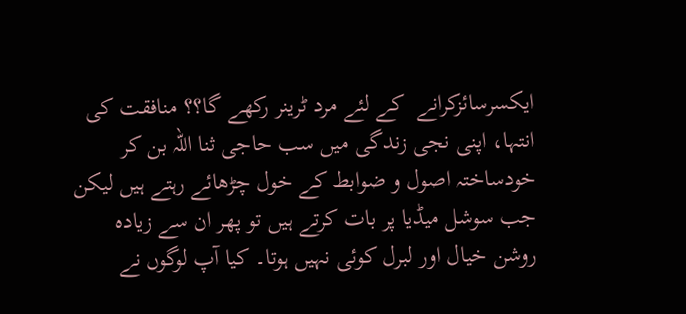ایکسرسائزکرانے  کے لئے مرد ٹرینر رکھے گا؟؟ منافقت کی انتہا، اپنی نجی زندگی میں سب حاجی ثنا اللہ بن کر خودساختہ اصول و ضوابط کے خول چڑھائے رہتے ہیں لیکن جب سوشل میڈیا پر بات کرتے ہیں تو پھر ان سے زیادہ روشن خیال اور لبرل کوئی نہیں ہوتا۔ کیا آپ لوگوں نے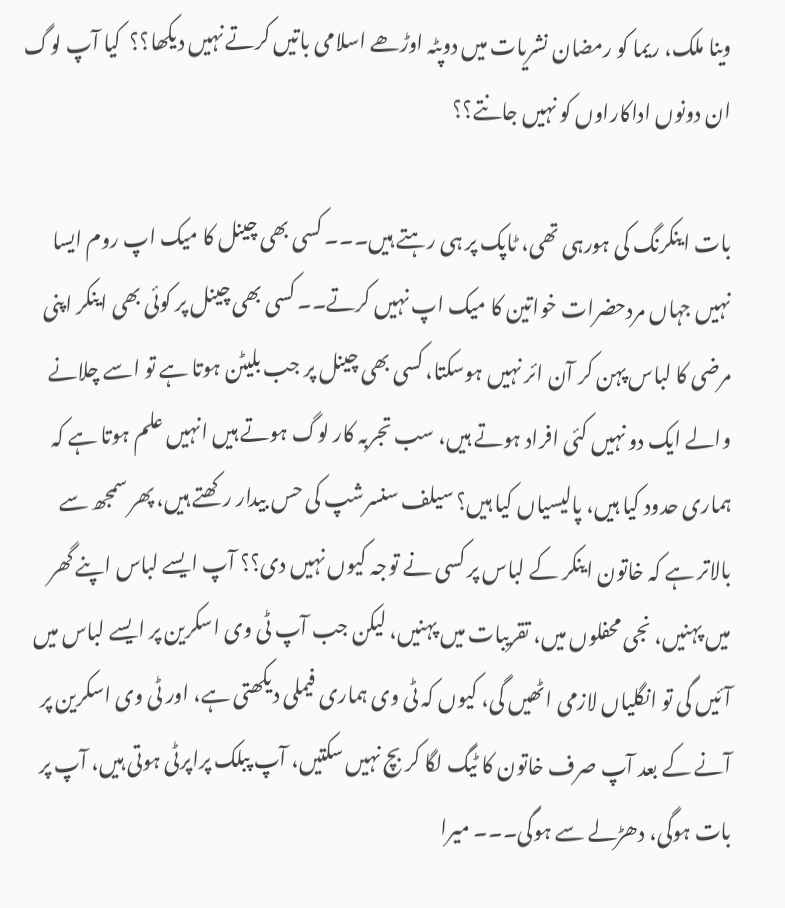وینا ملک، ریما کو رمضان نشریات میں دوپٹہ اوڑھے اسلامی باتیں کرتے نہیں دیکھا؟؟  کیا آپ لوگ ان دونوں اداکاراوں کو نہیں جانتے؟؟

بات اینکرنگ کی ہورہی تھی، ٹاپک پر ہی رہتے ہیں۔۔۔ کسی بھی چینل کا میک اپ روم ایسا نہیں جہاں مردحضرات خواتین کا میک اپ نہیں کرتے۔۔ کسی بھی چینل پر کوئی بھی اینکر اپنی مرضی کا لباس پہن کر آن ائر نہیں ہوسکتا، کسی بھی چینل پر جب بلیٹن ہوتا ہے تو اسے چلانے والے ایک دو نہیں کئی افراد ہوتے ہیں، سب تجربہ کار لوگ ہوتے ہیں انہیں علم ہوتا ہے کہ ہماری حدود کیا ہیں، پالیسیاں کیا ہیں؟ سیلف سنسرشپ کی حس بیدار رکھتے ہیں، پھر سمجھ سے بالاتر ہے کہ خاتون اینکر کے لباس پر کسی نے توجہ کیوں نہیں دی؟؟ آپ ایسے لباس اپنے گھر میں پہنیں، نجی محفلوں میں، تقریبات میں پہنیں، لیکن جب آپ ٹی وی اسکرین پر ایسے لباس میں آئیں گی تو انگلیاں لازمی اٹھیں گی، کیوں کہ ٹی وی ہماری فیملی دیکھتی ہے، اور ٹی وی اسکرین پر آنے کے بعد آپ صرف خاتون کا ٹیگ لگا کر بچ نہیں سکتیں، آپ پبلک پراپرٹی ہوتی ہیں، آپ پر بات ہوگی، دھڑلے سے ہوگی۔۔۔ میرا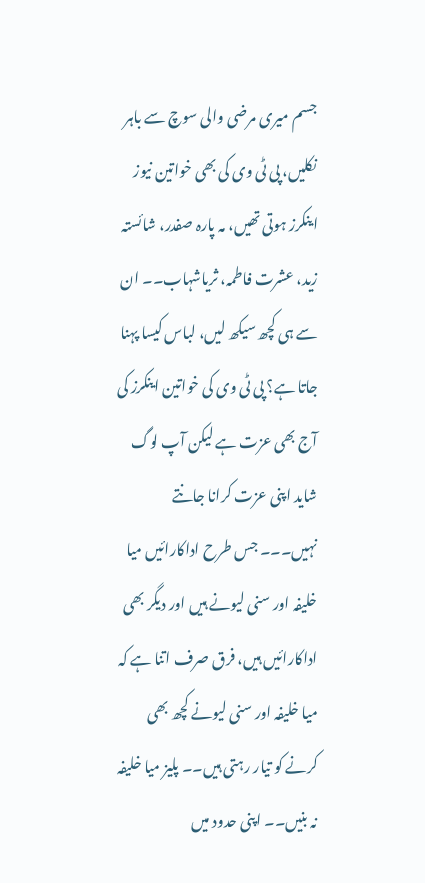جسم میری مرضی والی سوچ سے باہر نکلیں، پی ٹی وی کی بھی خواتین نیوز اینکرز ہوتی تھیں، مہ پارہ صفدر، شائستہ زید، عشرت فاطمہ، ثریاشہاب۔۔ ان سے ہی کچھ سیکھ لیں، لباس کیسا پہنا جاتا ہے؟ پی ٹی وی کی خواتین اینکرز کی آج بھی عزت ہے لیکن آپ لوگ شاید اپنی عزت کرانا جانتے نہیں۔۔۔ جس طرح اداکارائیں میا خلیفہ اور سنی لیونے ہیں اور دیگر بھی اداکارائیں ہیں، فرق صرف اتنا ہے کہ میا خلیفہ اور سنی لیونے کچھ بھی کرنے کو تیار رہتی ہیں۔۔ پلیز میا خلیفہ نہ بنیں۔۔ اپنی حدود میں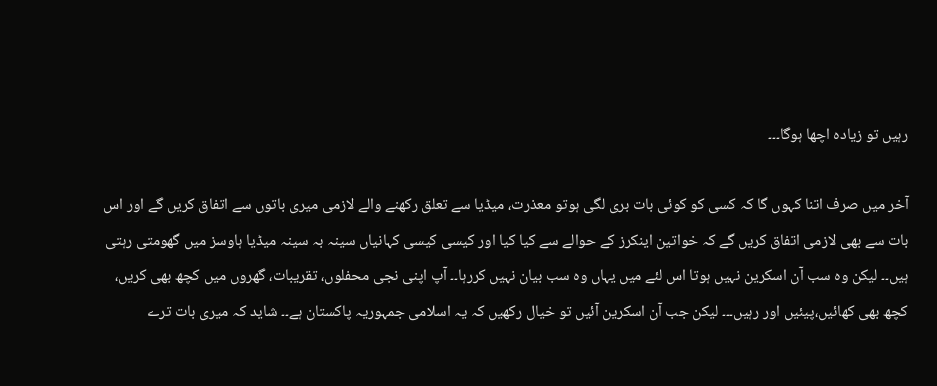رہیں تو زیادہ اچھا ہوگا۔۔۔

آخر میں صرف اتنا کہوں گا کہ کسی کو کوئی بات بری لگی ہوتو معذرت، میڈیا سے تعلق رکھنے والے لازمی میری باتوں سے اتفاق کریں گے اور اس بات سے بھی لازمی اتفاق کریں گے کہ خواتین اینکرز کے حوالے سے کیا کیا اور کیسی کیسی کہانیاں سینہ بہ سینہ میڈیا ہاوسز میں گھومتی رہتی ہیں۔۔ لیکن وہ سب آن اسکرین نہیں ہوتا اس لئے میں یہاں وہ سب بیان نہیں کررہا۔۔ آپ اپنی نجی محفلوں، تقریبات، گھروں میں کچھ بھی کریں، کچھ بھی کھائیں،پیئیں اور رہیں۔۔۔ لیکن جب آن اسکرین آئیں تو خیال رکھیں کہ یہ اسلامی جمہوریہ پاکستان ہے۔۔ شاید کہ میری بات ترے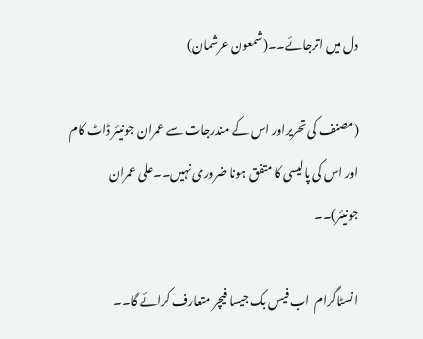دل میں اترجائے۔۔(شمعون عرشمان)

(مصنف کی تحریراور اس کے مندرجات سے عمران جونیئر ڈاٹ کام اور اس کی پالیسی کا متفق ہونا ضروری نہیں۔۔علی عمران جونیئر)۔۔

انسٹاگرام  اب فیس بک جیسا فیچر متعارف کرائے گا۔۔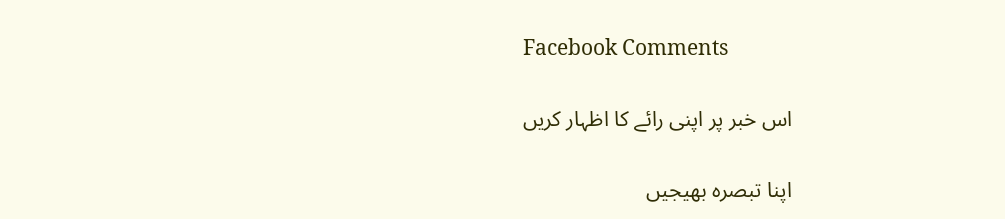Facebook Comments

اس خبر پر اپنی رائے کا اظہار کریں

اپنا تبصرہ بھیجیں